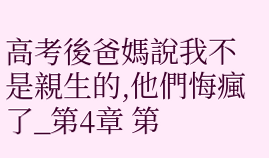高考後爸媽說我不是親生的,他們悔瘋了_第4章 第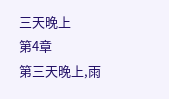三天晚上
第4章
第三天晚上,雨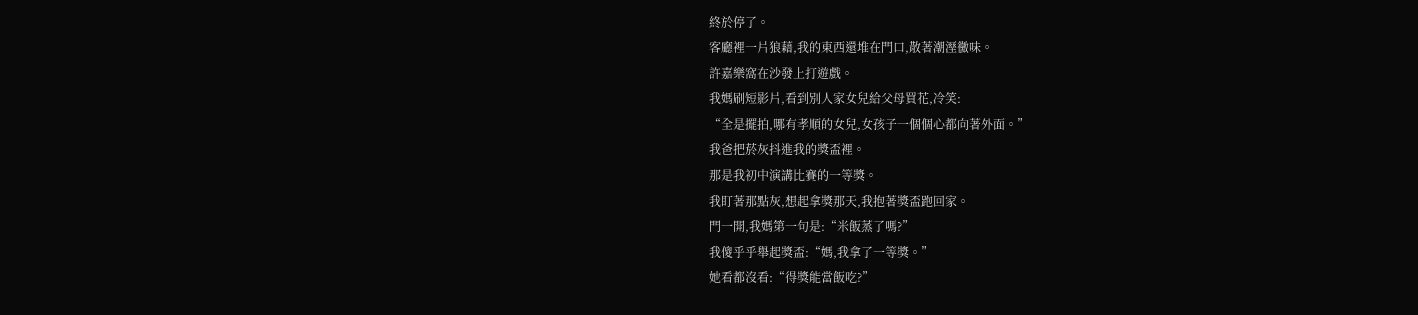終於停了。
客廳裡一片狼藉,我的東西還堆在門口,散著潮溼黴味。
許嘉樂窩在沙發上打遊戲。
我媽刷短影片,看到別人家女兒給父母買花,冷笑:
“全是擺拍,哪有孝順的女兒,女孩子一個個心都向著外面。”
我爸把菸灰抖進我的獎盃裡。
那是我初中演講比賽的一等獎。
我盯著那點灰,想起拿獎那天,我抱著獎盃跑回家。
門一開,我媽第一句是:“米飯蒸了嗎?”
我傻乎乎舉起獎盃:“媽,我拿了一等獎。”
她看都沒看:“得獎能當飯吃?”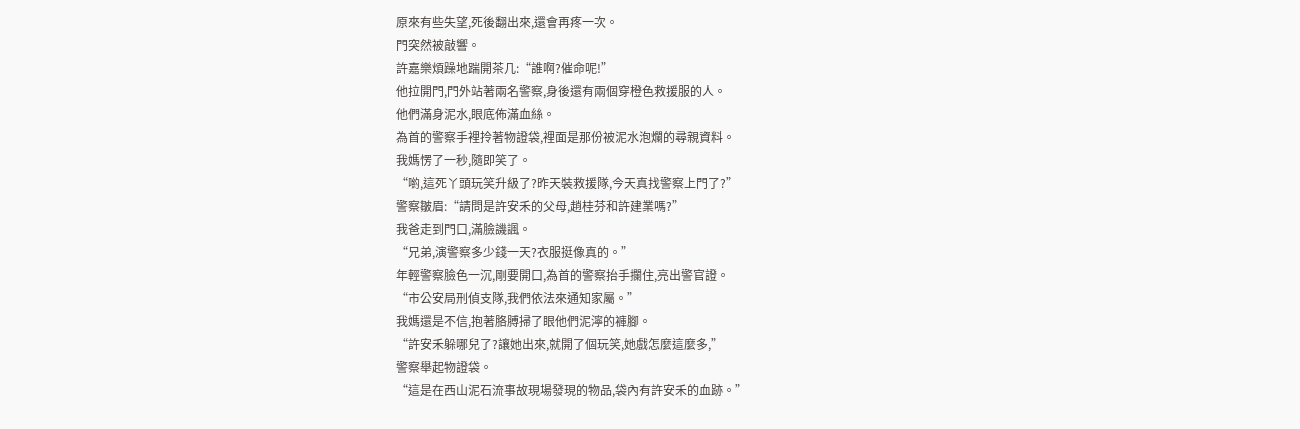原來有些失望,死後翻出來,還會再疼一次。
門突然被敲響。
許嘉樂煩躁地踹開茶几:“誰啊?催命呢!”
他拉開門,門外站著兩名警察,身後還有兩個穿橙色救援服的人。
他們滿身泥水,眼底佈滿血絲。
為首的警察手裡拎著物證袋,裡面是那份被泥水泡爛的尋親資料。
我媽愣了一秒,隨即笑了。
“喲,這死丫頭玩笑升級了?昨天裝救援隊,今天真找警察上門了?”
警察皺眉:“請問是許安禾的父母,趙桂芬和許建業嗎?”
我爸走到門口,滿臉譏諷。
“兄弟,演警察多少錢一天?衣服挺像真的。”
年輕警察臉色一沉,剛要開口,為首的警察抬手攔住,亮出警官證。
“市公安局刑偵支隊,我們依法來通知家屬。”
我媽還是不信,抱著胳膊掃了眼他們泥濘的褲腳。
“許安禾躲哪兒了?讓她出來,就開了個玩笑,她戲怎麼這麼多,”
警察舉起物證袋。
“這是在西山泥石流事故現場發現的物品,袋內有許安禾的血跡。”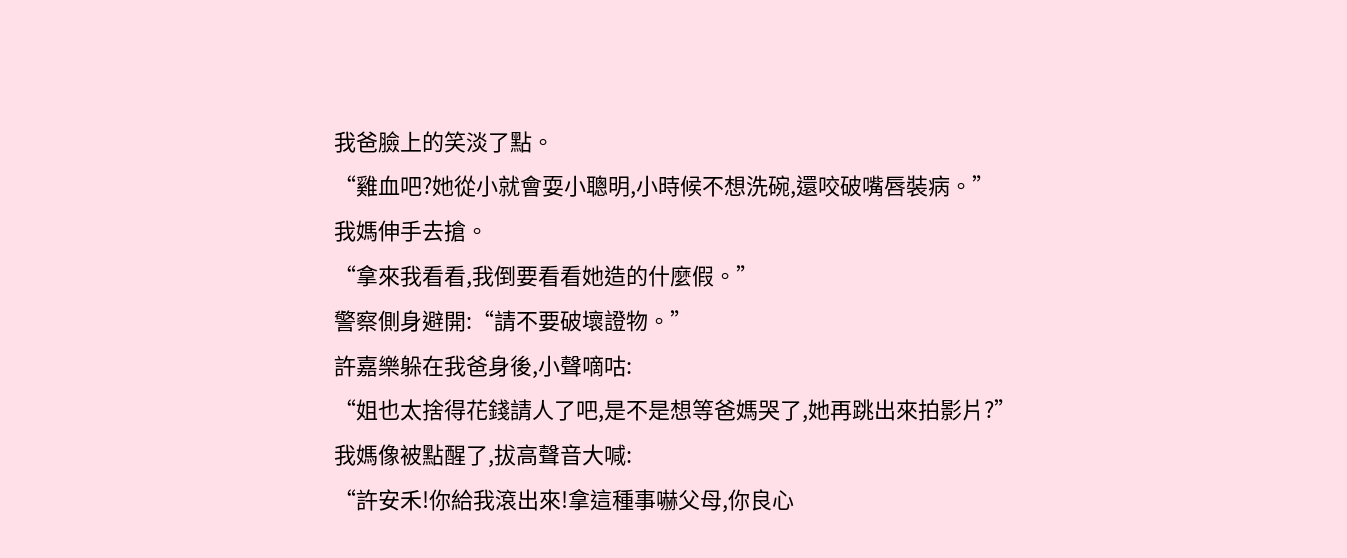我爸臉上的笑淡了點。
“雞血吧?她從小就會耍小聰明,小時候不想洗碗,還咬破嘴唇裝病。”
我媽伸手去搶。
“拿來我看看,我倒要看看她造的什麼假。”
警察側身避開:“請不要破壞證物。”
許嘉樂躲在我爸身後,小聲嘀咕:
“姐也太捨得花錢請人了吧,是不是想等爸媽哭了,她再跳出來拍影片?”
我媽像被點醒了,拔高聲音大喊:
“許安禾!你給我滾出來!拿這種事嚇父母,你良心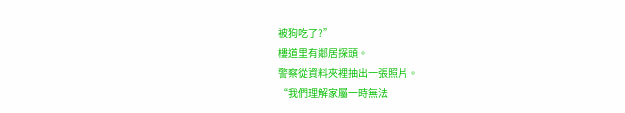被狗吃了?”
樓道里有鄰居探頭。
警察從資料夾裡抽出一張照片。
“我們理解家屬一時無法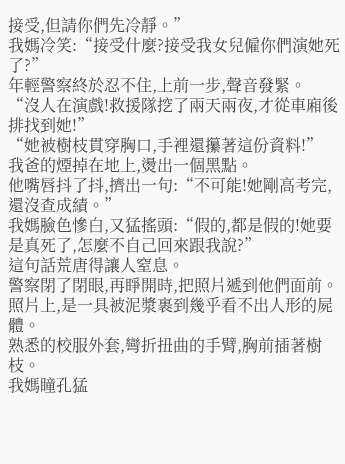接受,但請你們先冷靜。”
我媽冷笑:“接受什麼?接受我女兒僱你們演她死了?”
年輕警察終於忍不住,上前一步,聲音發緊。
“沒人在演戲!救援隊挖了兩天兩夜,才從車廂後排找到她!”
“她被樹枝貫穿胸口,手裡還攥著這份資料!”
我爸的煙掉在地上,燙出一個黑點。
他嘴唇抖了抖,擠出一句:“不可能!她剛高考完,還沒查成績。”
我媽臉色慘白,又猛搖頭:“假的,都是假的!她要是真死了,怎麼不自己回來跟我說?”
這句話荒唐得讓人窒息。
警察閉了閉眼,再睜開時,把照片遞到他們面前。
照片上,是一具被泥漿裹到幾乎看不出人形的屍體。
熟悉的校服外套,彎折扭曲的手臂,胸前插著樹枝。
我媽瞳孔猛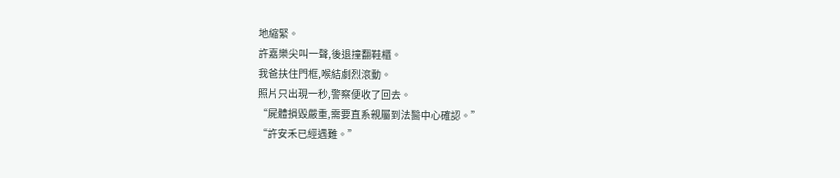地縮緊。
許嘉樂尖叫一聲,後退撞翻鞋櫃。
我爸扶住門框,喉結劇烈滾動。
照片只出現一秒,警察便收了回去。
“屍體損毀嚴重,需要直系親屬到法醫中心確認。”
“許安禾已經遇難。”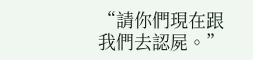“請你們現在跟我們去認屍。”